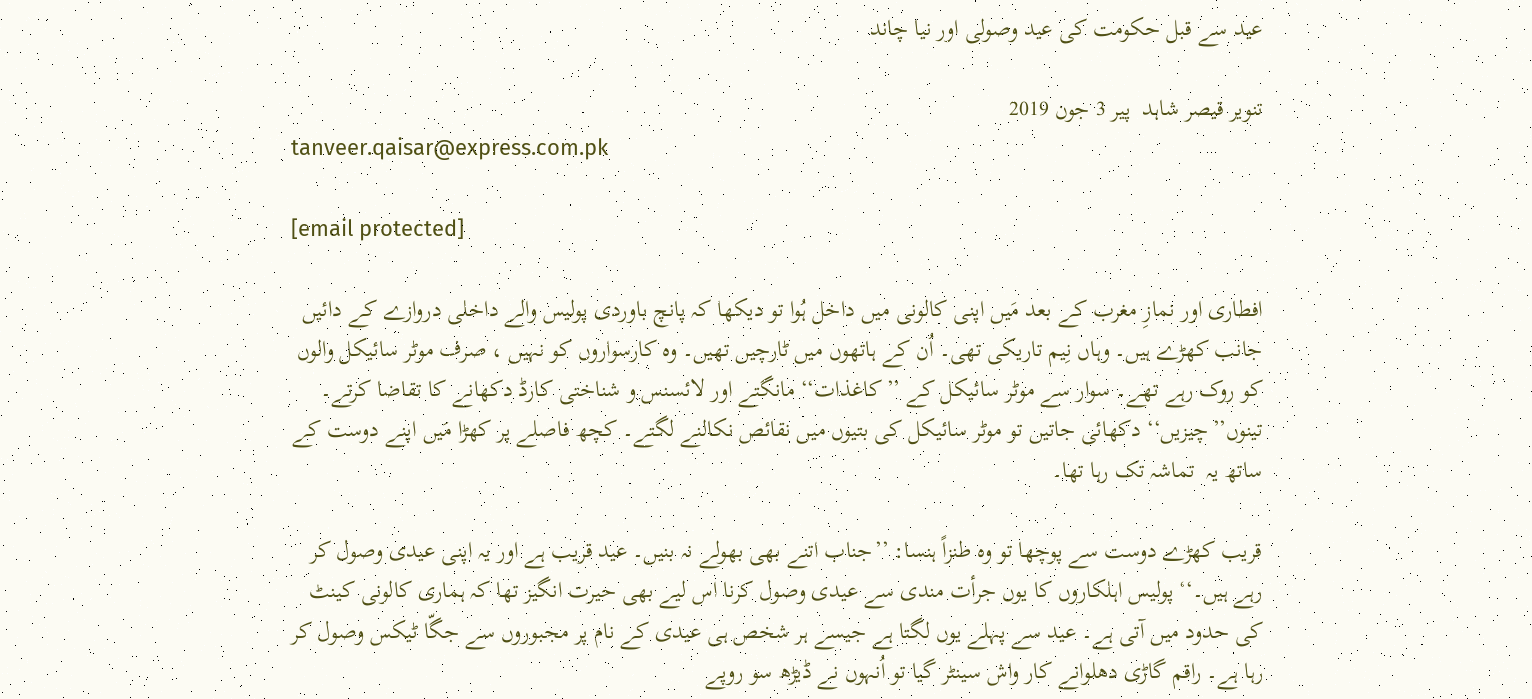عید سے قبل حکومت کی عید وصولی اور نیا چاند

تنویر قیصر شاہد  پير 3 جون 2019
tanveer.qaisar@express.com.pk

[email protected]

افطاری اور نمازِ مغرب کے بعد مَیں اپنی کالونی میں داخل ہُوا تو دیکھا کہ پانچ باوردی پولیس والے داخلی دروازے کے دائیں جانب کھڑے ہیں۔ وہاں نِیم تاریکی تھی۔ اُن کے ہاتھوں میں ٹارچیں تھیں۔ وہ کارسواروں کو نہیں ، صرف موٹر سائیکل والوں کو روک رہے تھے۔ سوار سے موٹر سائیکل کے ’’کاغذات‘‘ مانگتے اور لائسنس و شناختی کارڈ دکھانے کا تقاضا کرتے۔ تینوں’’چیزیں‘‘ دکھائی جاتیں تو موٹر سائیکل کی بتیوں میں نقائص نکالنے لگتے۔ کچھ فاصلے پر کھڑا مَیں اپنے دوست کے ساتھ یہ  تماشہ تک رہا تھا۔

قریب کھڑے دوست سے پوچھا تو وہ طنزاً ہنسا: ’’جناب اتنے بھی بھولے نہ بنیں۔ عید قریب ہے اور یہ اپنی عیدی وصول کر رہے ہیں۔‘‘ پولیس اہلکاروں کا یوں جرأت مندی سے عیدی وصول کرنا اس لیے بھی حیرت انگیز تھا کہ ہماری کالونی کینٹ کی حدود میں آتی ہے۔ عید سے پہلے یوں لگتا ہے جیسے ہر شخص ہی عیدی کے نام پر مجبوروں سے جگّا ٹیکس وصول کر رہا ہے۔ راقم گاڑی دھلوانے کار واش سینٹر گیا تو اُنہوں نے ڈیڑھ سو روپے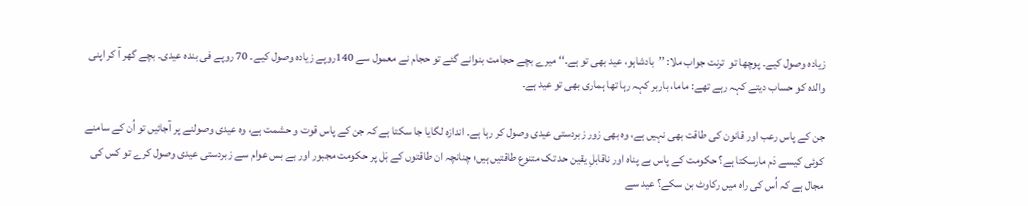زیادہ وصول کیے۔ پوچھا تو  ترنت جواب ملا: ’’بادشاہو، عید بھی تو ہے۔‘‘ میرے بچے حجامت بنوانے گئے تو حجام نے معمول سے 140روپے زیادہ وصول کیے۔ 70 روپے فی بندہ عیدی۔ بچے گھر آ کر اپنی والدہ کو حساب دیتے کہہ رہے تھے: ماما، باربر کہہ رہا تھا ہماری بھی تو عید ہے۔

جن کے پاس رعب اور قانون کی طاقت بھی نہیں ہے، وہ بھی زور زبردستی عیدی وصول کر رہا ہے۔ اندازہ لگایا جا سکتا ہے کہ جن کے پاس قوت و حشمت ہے، وہ عیدی وصولنے پر آجائیں تو اُن کے سامنے کوئی کیسے دَم مارسکتا ہے؟ حکومت کے پاس بے پناہ اور ناقابلِ یقین حد تک متنوع طاقتیں ہیں؛ چنانچہ ان طاقتوں کے بَل پر حکومت مجبور اور بے بس عوام سے زبردستی عیدی وصول کرے تو کس کی مجال ہے کہ اُس کی راہ میں رکاوٹ بن سکے؟ عید سے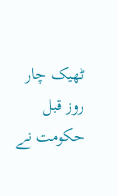ٹھیک چار روز قبل حکومت نے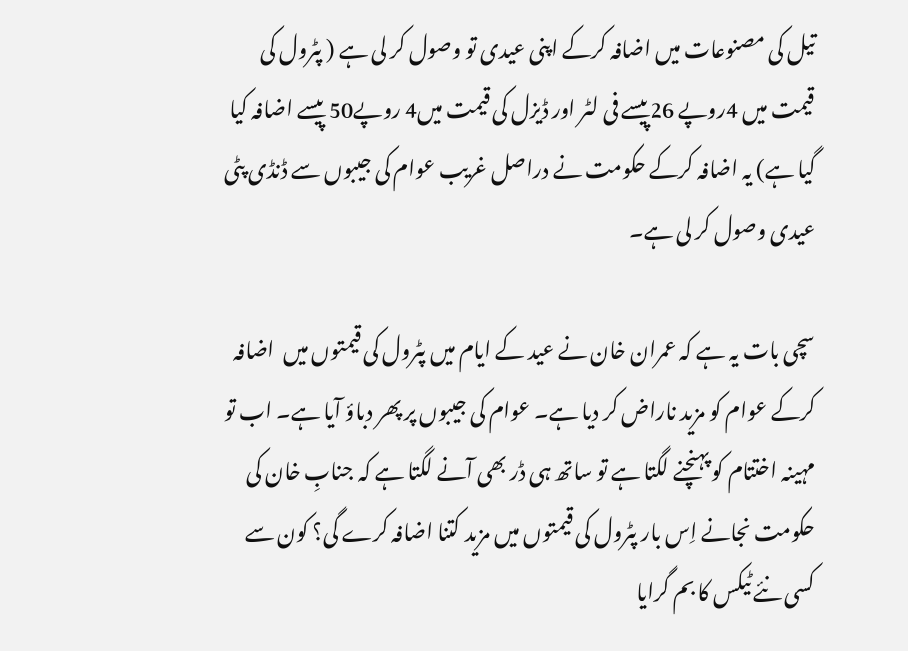تیل کی مصنوعات میں اضافہ کرکے اپنی عیدی تو وصول کر لی ہے ( پٹرول کی قیمت میں 4روپے 26پیسے فی لٹر اور ڈیزل کی قیمت میں4 روپے50 پیسے اضافہ کیا گیا ہے) یہ اضافہ کرکے حکومت نے دراصل غریب عوام کی جیبوں سے ڈنڈی پٹی عیدی وصول کر لی ہے۔

سچی بات یہ ہے کہ عمران خان نے عید کے ایام میں پٹرول کی قیمتوں میں  اضافہ کرکے عوام کو مزید ناراض کر دیا ہے۔ عوام کی جیبوں پر پھر دباؤ آیا ہے۔ اب تو مہینہ اختتام کو پہنچنے لگتا ہے تو ساتھ ہی ڈر بھی آنے لگتا ہے کہ جنابِ خان کی حکومت نجانے اِس بار پٹرول کی قیمتوں میں مزید کتنا اضافہ کرے گی؟ کون سے کسی نئے ٹیکس کا بم گرایا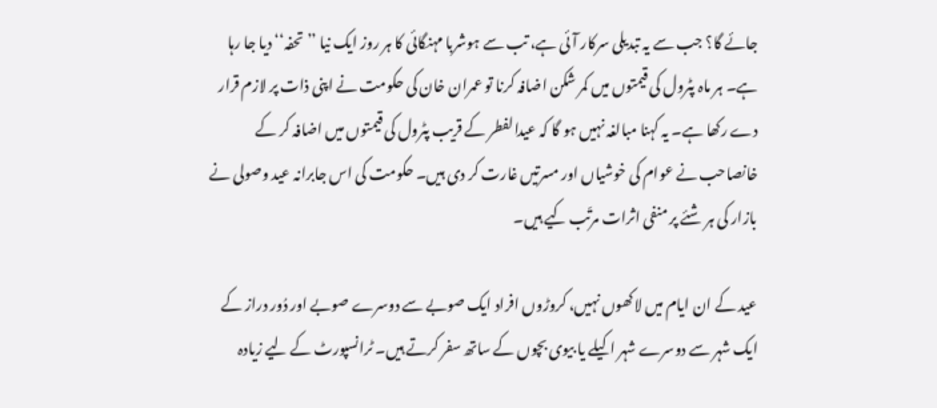جائے گا؟ جب سے یہ تبدیلی سرکار آئی ہے، تب سے ہوشربا مہنگائی کا ہر روز ایک نیا ’’تحفہ‘‘ دیا جا رہا ہے۔ ہر ماہ پٹرول کی قیمتوں میں کمر شکن اضافہ کرنا تو عمران خان کی حکومت نے اپنی ذات پر لازم قرار دے رکھا ہے۔ یہ کہنا مبالغہ نہیں ہو گا کہ عیدالفطر کے قریب پٹرول کی قیمتوں میں اضافہ کر کے خانصاحب نے عوام کی خوشیاں اور مسرتیں غارت کر دی ہیں۔ حکومت کی اس جابرانہ عید وصولی نے بازار کی ہر شئے پر منفی اثرات مرتّب کیے ہیں۔

عید کے ان ایام میں لاکھوں نہیں، کروڑوں افراد ایک صوبے سے دوسرے صوبے اور دُور دراز کے ایک شہر سے دوسرے شہر اکیلے یا بیوی بچوں کے ساتھ سفر کرتے ہیں۔ ٹرانسپورٹ کے لیے زیادہ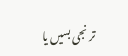تر نجی بسیں یا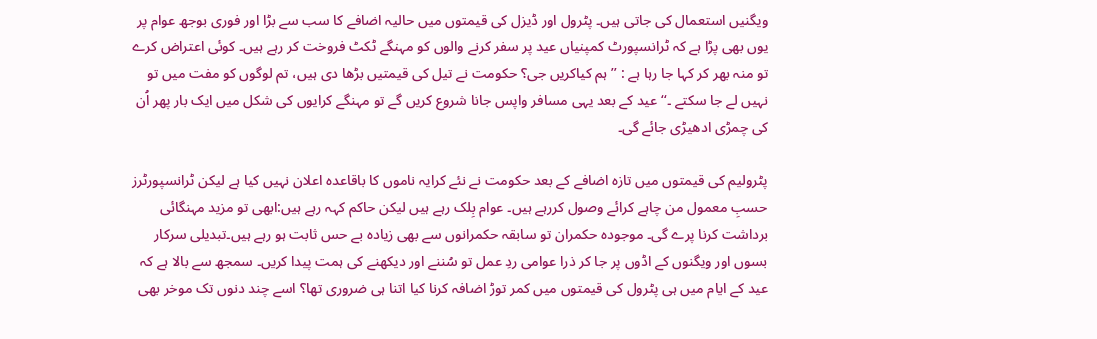ویگنیں استعمال کی جاتی ہیں۔ پٹرول اور ڈیزل کی قیمتوں میں حالیہ اضافے کا سب سے بڑا اور فوری بوجھ عوام پر یوں بھی پڑا ہے کہ ٹرانسپورٹ کمپنیاں عید پر سفر کرنے والوں کو مہنگے ٹکٹ فروخت کر رہے ہیں۔ کوئی اعتراض کرے تو منہ بھر کر کہا جا رہا ہے : ’’ہم کیاکریں جی؟ حکومت نے تیل کی قیمتیں بڑھا دی ہیں، تم لوگوں کو مفت میں تو نہیں لے جا سکتے ۔‘‘ عید کے بعد یہی مسافر واپس جانا شروع کریں گے تو مہنگے کرایوں کی شکل میں ایک بار پھر اُن کی چمڑی ادھیڑی جائے گی۔

پٹرولیم کی قیمتوں میں تازہ اضافے کے بعد حکومت نے نئے کرایہ ناموں کا باقاعدہ اعلان نہیں کیا ہے لیکن ٹرانسپورٹرز حسبِ معمول من چاہے کرائے وصول کررہے ہیں۔ عوام بِلک رہے ہیں لیکن حاکم کہہ رہے ہیں:ابھی تو مزید مہنگائی برداشت کرنا پرے گی۔ موجودہ حکمران تو سابقہ حکمرانوں سے بھی زیادہ بے حس ثابت ہو رہے ہیں۔تبدیلی سرکار بسوں اور ویگنوں کے اڈوں پر جا کر ذرا عوامی ردِ عمل تو سُننے اور دیکھنے کی ہمت پیدا کریں۔ سمجھ سے بالا ہے کہ عید کے ایام میں ہی پٹرول کی قیمتوں میں کمر توڑ اضافہ کرنا کیا اتنا ہی ضروری تھا؟ اسے چند دنوں تک موخر بھی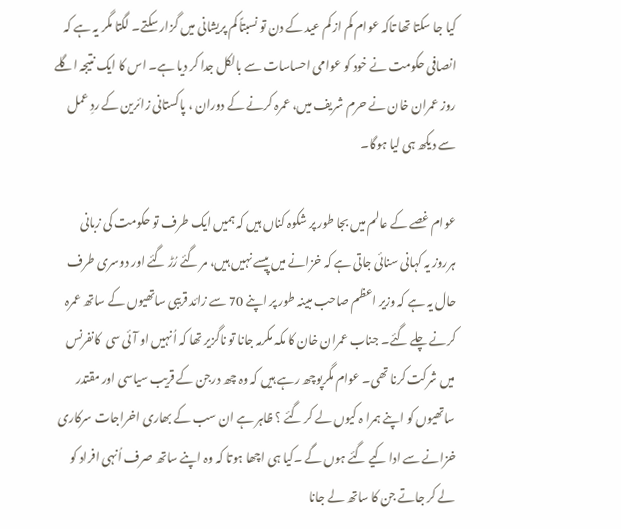کیا جا سکتا تھا تاکہ عوام کم از کم عید کے دن تو نسبتاً کم پریشانی میں گزار سکتے۔ لگتا مگر یہ ہے کہ انصافی حکومت نے خود کو عوامی احساسات سے بالکل جدا کر دیا ہے۔ اس کا ایک نتیجہ اگلے روز عمران خان نے حرم شریف میں، عمرہ کرنے کے دوران ، پاکستانی زائرین کے ردِ عمل سے دیکھ ہی لیا ہوگا۔

عوام غصے کے عالم میں بجا طور پر شکوہ کناں ہیں کہ ہمیں ایک طرف تو حکومت کی زبانی ہرروز یہ کہانی سنائی جاتی ہے کہ خزانے میں پیسے نہیں ہیں، مر گئے رُڑ گئے اور دوسری طرف حال یہ ہے کہ وزیر اعظم صاحب مبینہ طور پر اپنے 70 سے زائد قریبی ساتھیوں کے ساتھ عمرہ کرنے چلے گئے۔ جناب عمران خان کا مکہ مکرمہ جانا تو ناگزیر تھا کہ اُنہیں او آئی سی  کانفرنس میں شرکت کرنا تھی۔ عوام مگرپوچھ رہے ہیں کہ وہ چھ درجن کے قریب سیاسی اور مقتدر ساتھیوں کو اپنے ہمرا ہ کیوں لے کر گئے ؟ ظاہر ہے ان سب کے بھاری اخراجات سرکاری خزانے سے ادا کیے گئے ہوں گے ۔کیا ہی اچھا ہوتا کہ وہ اپنے ساتھ صرف اُنہی افراد کو لے کر جاتے جن کا ساتھ لے جانا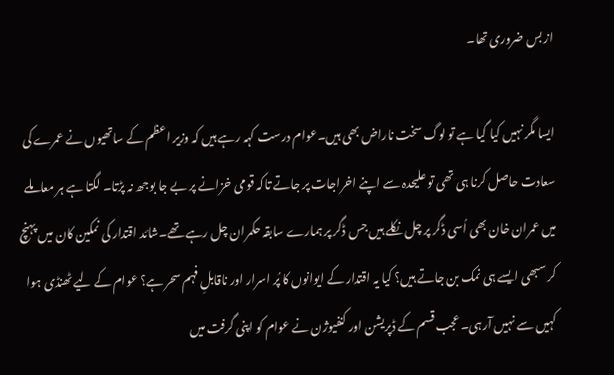از بس ضروری تھا۔

ایسا مگر نہیں کیا گیا ہے تو لوگ سخت ناراض بھی ہیں۔عوام درست کہہ رہے ہیں کہ وزیر اعظم کے ساتھیوں نے عمرے کی سعادت حاصل کرنا ہی تھی تو علیحدہ سے اپنے اخراجات پر جاتے تاکہ قومی خزانے پر بے جا بوجھ نہ پڑتا۔ لگتا ہے ہر معاملے میں عمران خان بھی اُسی ڈگر پر چل نکلے ہیں جس ڈگر پر ہمارے سابقہ حکمران چل رہے تھے۔شائد اقتدار کی نمکین کان میں پہنچ کر سبھی ایسے ہی نمک بن جاتے ہیں؟ کیا یہ اقتدار کے ایوانوں کا پُر اسرار اور ناقابلِ فہم سحر ہے؟ عوام کے لیے ٹھنڈی ہوا کہیں سے نہیں آرہی۔ عجب قسم کے ڈپریشن اور کنفیوژن نے عوام کو اپنی گرفت میں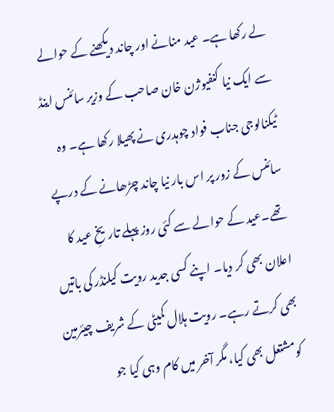لے رکھا ہے۔ عید منانے اور چاند دیکھنے کے حوالے سے ایک نیا کنفیوژن خان صاحب کے وزیر سائنس اینڈ ٹیکنالوجی جناب فواد چوہدری نے پھیلا رکھا ہے۔ وہ سائنس کے زور پر اس بار نیا چاند چڑھانے کے درپے تھے۔عید کے حوالے سے کئی روز پہلے تاریخِ عید کا اعلان بھی کر دیا۔ اپنے کسی جدید رویت کیلنڈر کی باتیں بھی کرتے رہے۔ رویت ہلال کمیٹی کے شریف چیئرمین کومشتعل بھی کیا، مگر آخر میں کام وہی کیا جو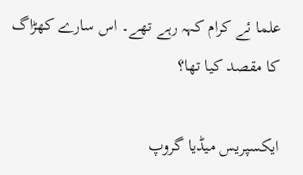علما ئے کرام کہہ رہے تھے۔ اس سارے کھڑاگ کا مقصد کیا تھا؟

ایکسپریس میڈیا گروپ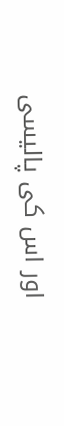اور اس کی پالیسی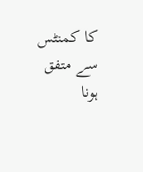کا کمنٹس سے متفق ہونا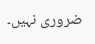ضروری نہیں۔